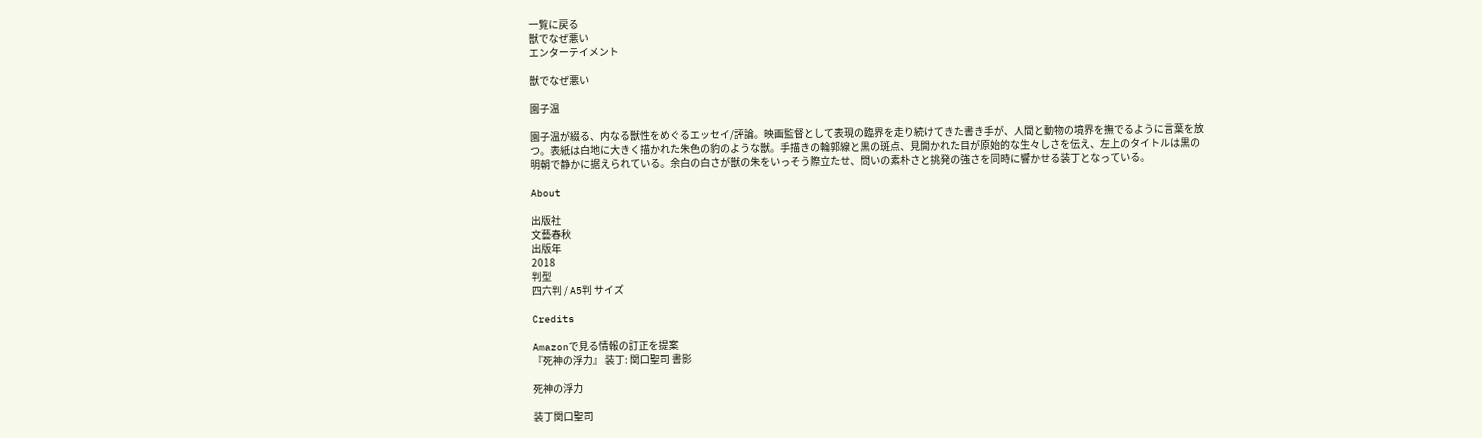一覧に戻る
獣でなぜ悪い
エンターテイメント

獣でなぜ悪い

園子温

園子温が綴る、内なる獣性をめぐるエッセイ/評論。映画監督として表現の臨界を走り続けてきた書き手が、人間と動物の境界を撫でるように言葉を放つ。表紙は白地に大きく描かれた朱色の豹のような獣。手描きの輪郭線と黒の斑点、見開かれた目が原始的な生々しさを伝え、左上のタイトルは黒の明朝で静かに据えられている。余白の白さが獣の朱をいっそう際立たせ、問いの素朴さと挑発の強さを同時に響かせる装丁となっている。

About

出版社
文藝春秋
出版年
2018
判型
四六判 / A5判 サイズ

Credits

Amazonで見る情報の訂正を提案
『死神の浮力』 装丁: 関口聖司 書影

死神の浮力

装丁関口聖司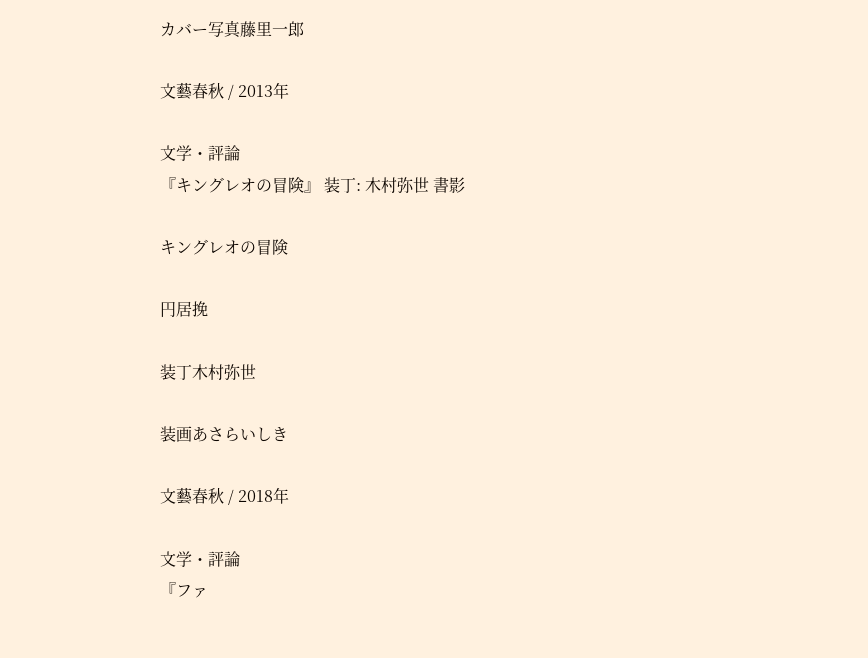カバー写真藤里一郎

文藝春秋 / 2013年

文学・評論
『キングレオの冒険』 装丁: 木村弥世 書影

キングレオの冒険

円居挽

装丁木村弥世

装画あさらいしき

文藝春秋 / 2018年

文学・評論
『ファ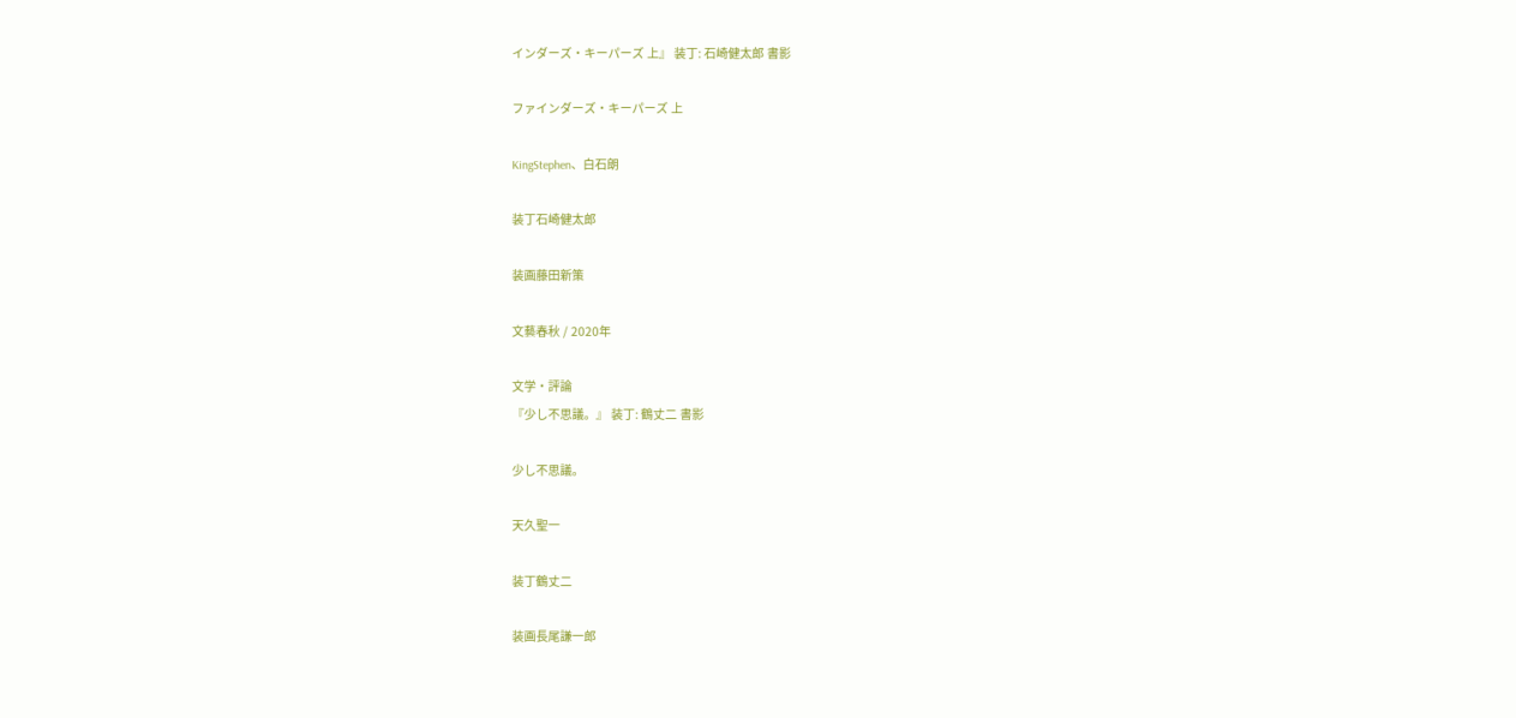インダーズ・キーパーズ 上』 装丁: 石崎健太郎 書影

ファインダーズ・キーパーズ 上

KingStephen、白石朗

装丁石崎健太郎

装画藤田新策

文藝春秋 / 2020年

文学・評論
『少し不思議。』 装丁: 鶴丈二 書影

少し不思議。

天久聖一

装丁鶴丈二

装画長尾謙一郎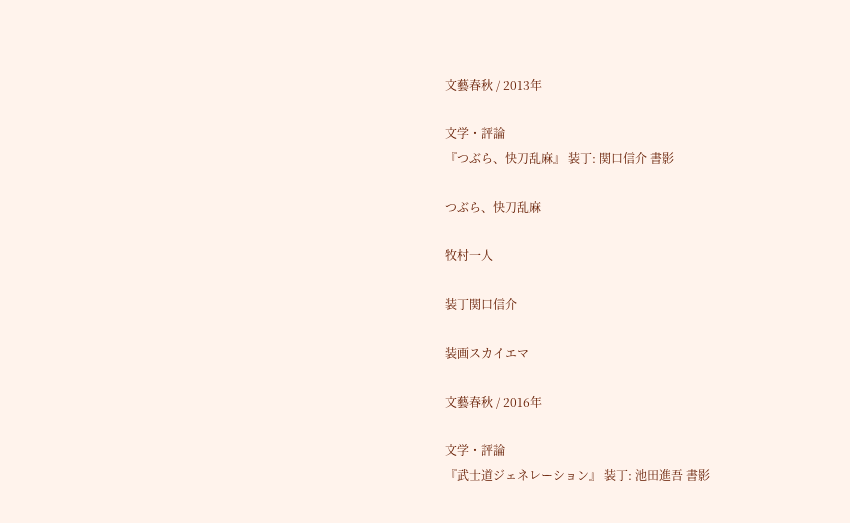文藝春秋 / 2013年

文学・評論
『つぶら、快刀乱麻』 装丁: 関口信介 書影

つぶら、快刀乱麻

牧村一人

装丁関口信介

装画スカイエマ

文藝春秋 / 2016年

文学・評論
『武士道ジェネレーション』 装丁: 池田進吾 書影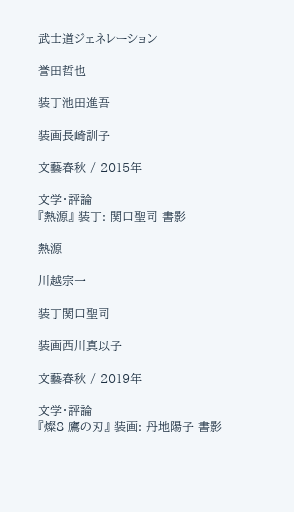武士道ジェネレーション

誉田哲也

装丁池田進吾

装画長崎訓子

文藝春秋 / 2015年

文学・評論
『熱源』 装丁: 関口聖司 書影

熱源

川越宗一

装丁関口聖司

装画西川真以子

文藝春秋 / 2019年

文学・評論
『燦8 鷹の刃』 装画: 丹地陽子 書影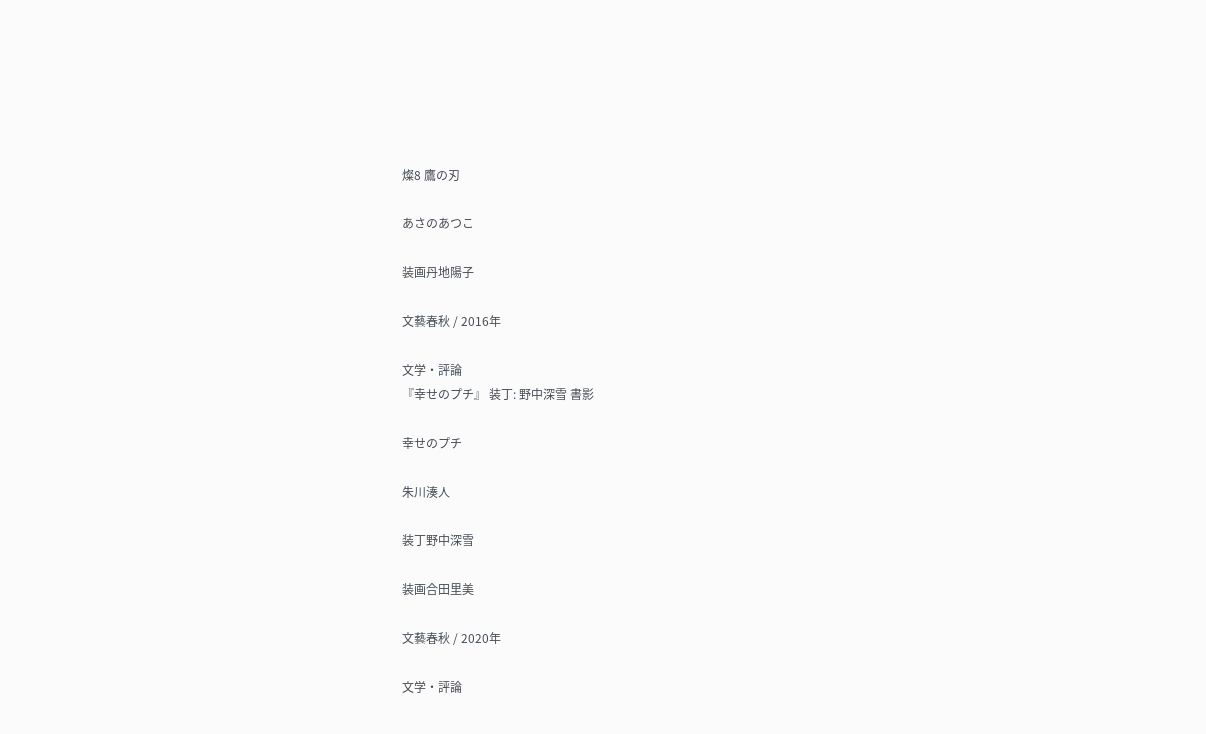燦8 鷹の刃

あさのあつこ

装画丹地陽子

文藝春秋 / 2016年

文学・評論
『幸せのプチ』 装丁: 野中深雪 書影

幸せのプチ

朱川湊人

装丁野中深雪

装画合田里美

文藝春秋 / 2020年

文学・評論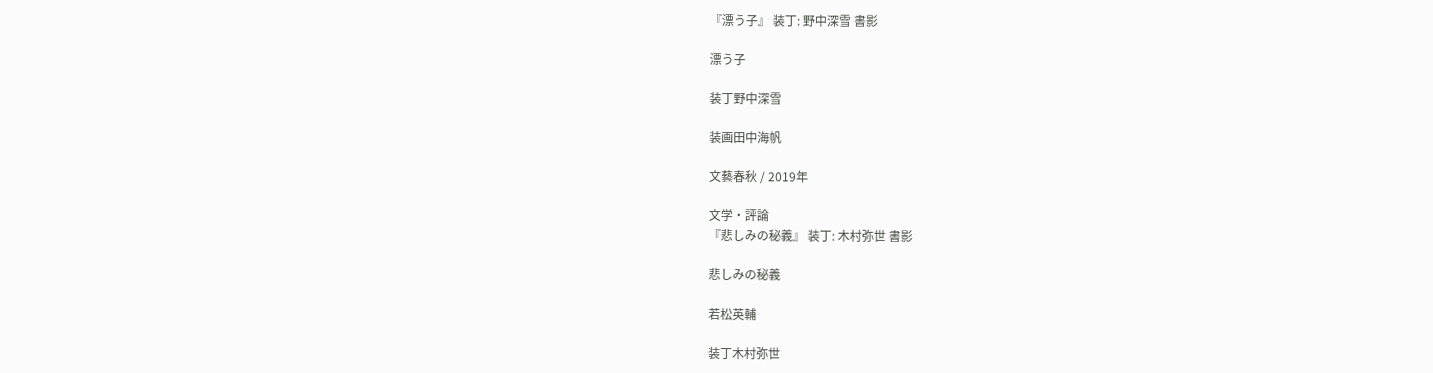『漂う子』 装丁: 野中深雪 書影

漂う子

装丁野中深雪

装画田中海帆

文藝春秋 / 2019年

文学・評論
『悲しみの秘義』 装丁: 木村弥世 書影

悲しみの秘義

若松英輔

装丁木村弥世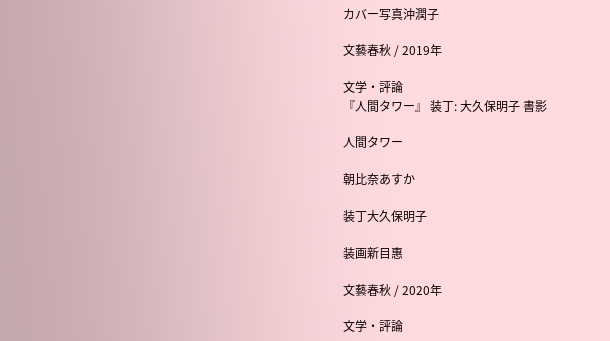カバー写真沖潤子

文藝春秋 / 2019年

文学・評論
『人間タワー』 装丁: 大久保明子 書影

人間タワー

朝比奈あすか

装丁大久保明子

装画新目惠

文藝春秋 / 2020年

文学・評論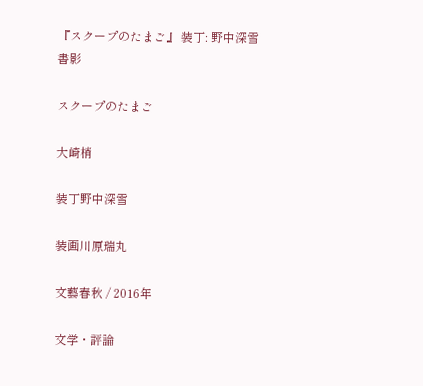『スクープのたまご』 装丁: 野中深雪 書影

スクープのたまご

大崎梢

装丁野中深雪

装画川原瑞丸

文藝春秋 / 2016年

文学・評論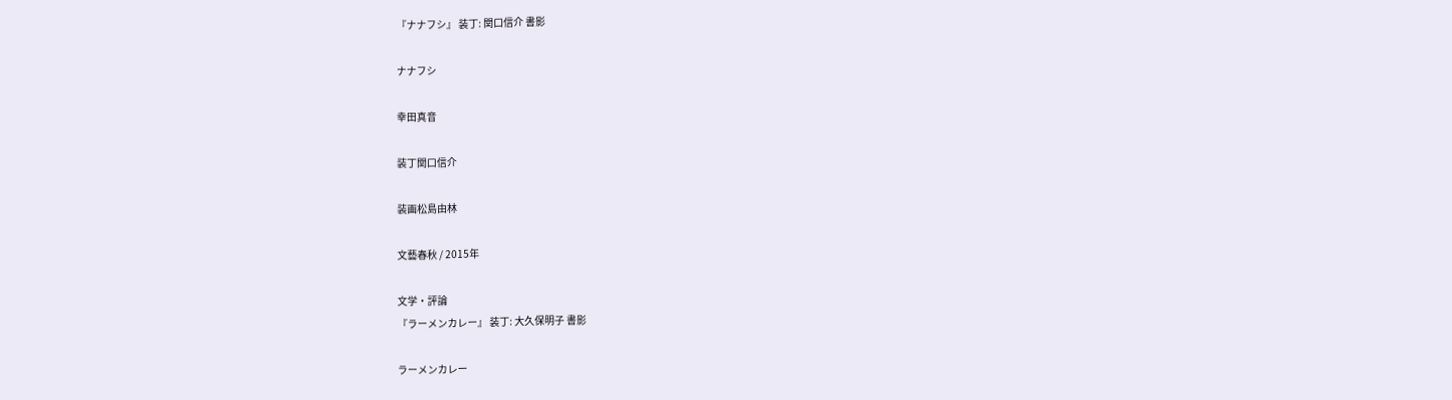『ナナフシ』 装丁: 関口信介 書影

ナナフシ

幸田真音

装丁関口信介

装画松島由林

文藝春秋 / 2015年

文学・評論
『ラーメンカレー』 装丁: 大久保明子 書影

ラーメンカレー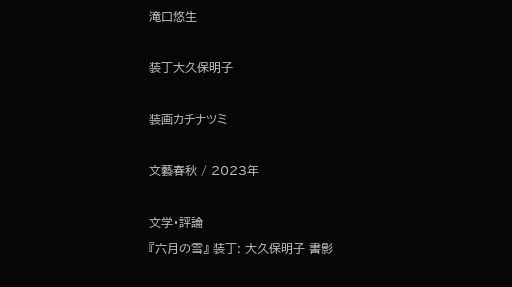滝口悠生

装丁大久保明子

装画カチナツミ

文藝春秋 / 2023年

文学・評論
『六月の雪』 装丁: 大久保明子 書影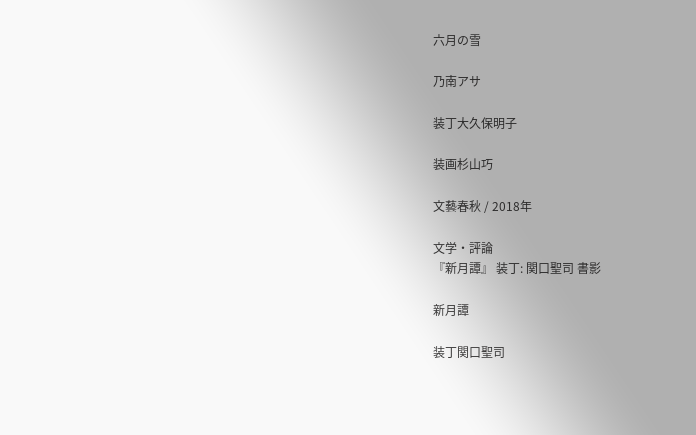六月の雪

乃南アサ

装丁大久保明子

装画杉山巧

文藝春秋 / 2018年

文学・評論
『新月譚』 装丁: 関口聖司 書影

新月譚

装丁関口聖司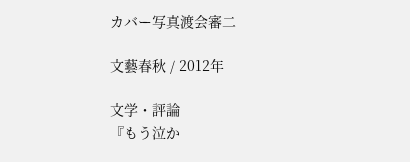カバー写真渡会審二

文藝春秋 / 2012年

文学・評論
『もう泣か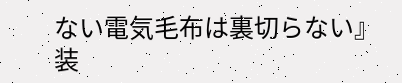ない電気毛布は裏切らない』 装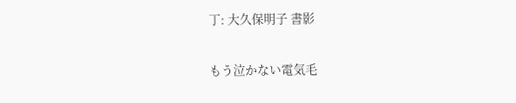丁: 大久保明子 書影

もう泣かない電気毛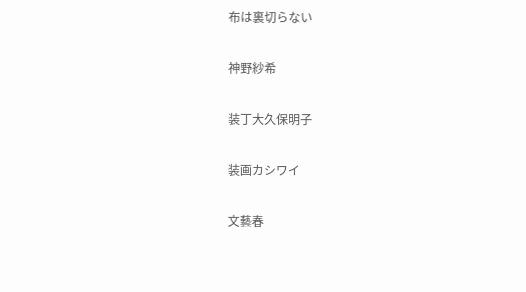布は裏切らない

神野紗希

装丁大久保明子

装画カシワイ

文藝春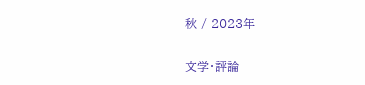秋 / 2023年

文学・評論